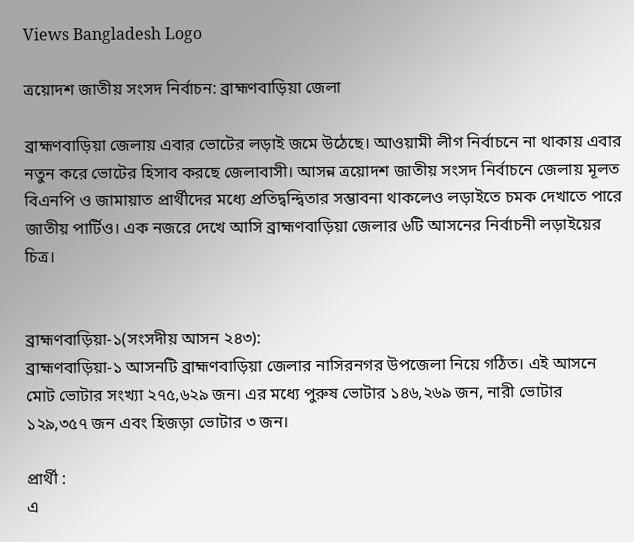Views Bangladesh Logo

ত্রয়োদশ জাতীয় সংসদ নির্বাচন: ব্রাহ্মণবাড়িয়া জেলা

ব্রাহ্মণবাড়িয়া জেলায় এবার ভোটের লড়াই জমে উঠেছে। আওয়ামী লীগ নির্বাচনে না থাকায় এবার নতুন করে ভোটের হিসাব করছে জেলাবাসী। আসন্ন ত্রয়োদশ জাতীয় সংসদ নির্বাচনে জেলায় মূলত বিএনপি ও জামায়াত প্রার্থীদের মধ্যে প্রতিদ্বন্দ্বিতার সম্ভাবনা থাকলেও লড়াইতে চমক দেখাতে পারে জাতীয় পার্টিও। এক নজরে দেখে আসি ব্রাহ্মণবাড়িয়া জেলার ৬টি আসনের নির্বাচনী লড়াইয়ের চিত্র।


ব্রাহ্মণবাড়িয়া-১(সংসদীয় আসন ২৪৩):
ব্রাহ্মণবাড়িয়া-১ আসনটি ব্রাহ্মণবাড়িয়া জেলার নাসিরনগর উপজেলা নিয়ে গঠিত। এই আসনে মোট ভোটার সংখ্যা ২৭৫,৬২৯ জন। এর মধ্যে পুরুষ ভোটার ১৪৬,২৬৯ জন, নারী ভোটার ১২৯,৩৫৭ জন এবং হিজড়া ভোটার ৩ জন।

প্রার্থী :
এ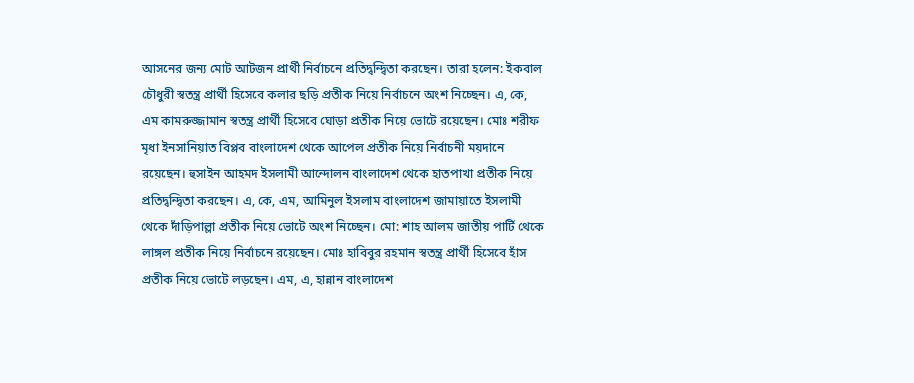আসনের জন্য মোট আটজন প্রার্থী নির্বাচনে প্রতিদ্বন্দ্বিতা করছেন। তারা হলেন: ইকবাল চৌধুরী স্বতন্ত্র প্রার্থী হিসেবে কলার ছড়ি প্রতীক নিয়ে নির্বাচনে অংশ নিচ্ছেন। এ, কে, এম কামরুজ্জামান স্বতন্ত্র প্রার্থী হিসেবে ঘোড়া প্রতীক নিয়ে ভোটে রয়েছেন। মোঃ শরীফ মৃধা ইনসানিয়াত বিপ্লব বাংলাদেশ থেকে আপেল প্রতীক নিয়ে নির্বাচনী ময়দানে রয়েছেন। হুসাইন আহমদ ইসলামী আন্দোলন বাংলাদেশ থেকে হাতপাখা প্রতীক নিয়ে প্রতিদ্বন্দ্বিতা করছেন। এ, কে, এম, আমিনুল ইসলাম বাংলাদেশ জামায়াতে ইসলামী থেকে দাঁড়িপাল্লা প্রতীক নিয়ে ভোটে অংশ নিচ্ছেন। মো: শাহ আলম জাতীয় পার্টি থেকে লাঙ্গল প্রতীক নিয়ে নির্বাচনে রয়েছেন। মোঃ হাবিবুর রহমান স্বতন্ত্র প্রার্থী হিসেবে হাঁস প্রতীক নিয়ে ভোটে লড়ছেন। এম, এ, হান্নান বাংলাদেশ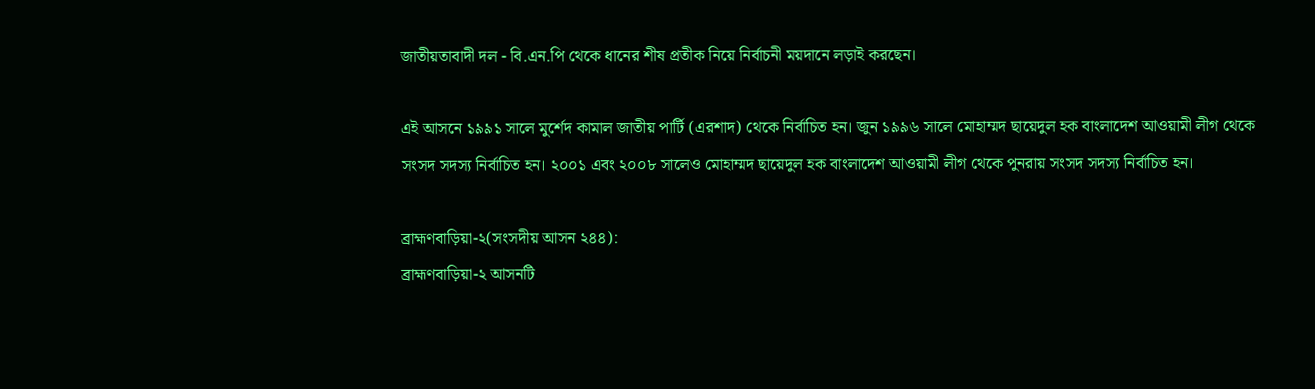জাতীয়তাবাদী দল - বি.এন.পি থেকে ধানের শীষ প্রতীক নিয়ে নির্বাচনী ময়দানে লড়াই করছেন।

এই আসনে ১৯৯১ সালে মুর্শেদ কামাল জাতীয় পার্টি (এরশাদ) থেকে নির্বাচিত হন। জুন ১৯৯৬ সালে মোহাম্মদ ছায়েদুল হক বাংলাদেশ আওয়ামী লীগ থেকে সংসদ সদস্য নির্বাচিত হন। ২০০১ এবং ২০০৮ সালেও মোহাম্মদ ছায়েদুল হক বাংলাদেশ আওয়ামী লীগ থেকে পুনরায় সংসদ সদস্য নির্বাচিত হন।

ব্রাহ্মণবাড়িয়া-২(সংসদীয় আসন ২৪৪):
ব্রাহ্মণবাড়িয়া-২ আসনটি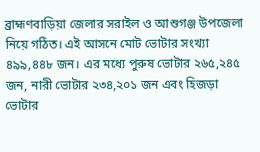ব্রাহ্মণবাড়িয়া জেলার সরাইল ও আশুগঞ্জ উপজেলা নিয়ে গঠিত। এই আসনে মোট ভোটার সংখ্যা ৪৯৯,৪৪৮ জন। এর মধ্যে পুরুষ ভোটার ২৬৫,২৪৫ জন, নারী ভোটার ২৩৪,২০১ জন এবং হিজড়া ভোটার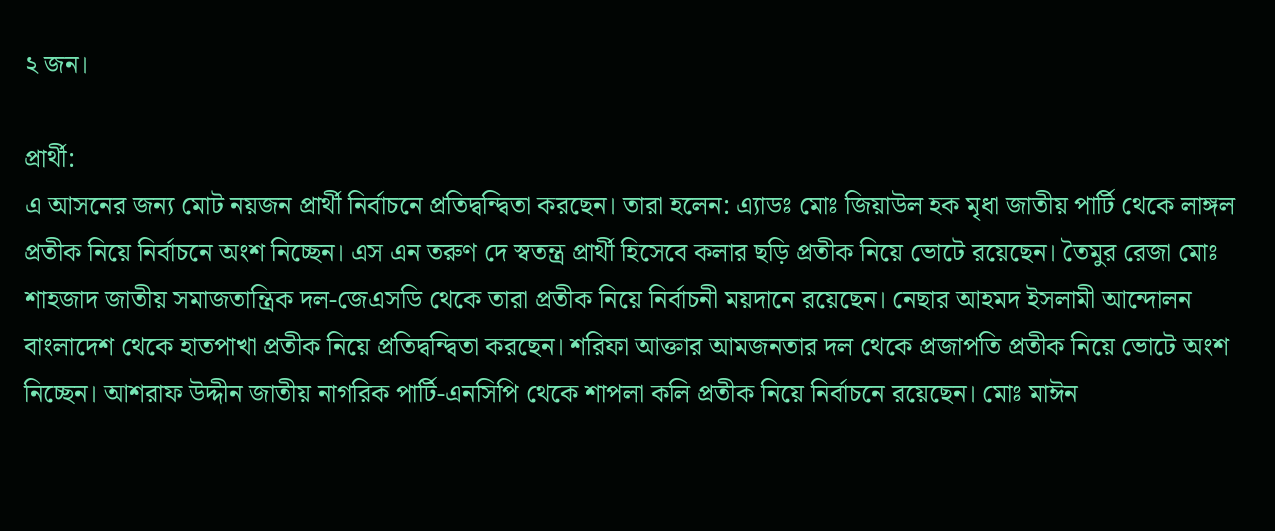২ জন।

প্রার্থী:
এ আসনের জন্য মোট নয়জন প্রার্থী নির্বাচনে প্রতিদ্বন্দ্বিতা করছেন। তারা হলেন: এ্যাডঃ মোঃ জিয়াউল হক মৃধা জাতীয় পার্টি থেকে লাঙ্গল প্রতীক নিয়ে নির্বাচনে অংশ নিচ্ছেন। এস এন তরুণ দে স্বতন্ত্র প্রার্থী হিসেবে কলার ছড়ি প্রতীক নিয়ে ভোটে রয়েছেন। তৈমুর রেজা মোঃ শাহজাদ জাতীয় সমাজতান্ত্রিক দল-জেএসডি থেকে তারা প্রতীক নিয়ে নির্বাচনী ময়দানে রয়েছেন। নেছার আহমদ ইসলামী আন্দোলন বাংলাদেশ থেকে হাতপাখা প্রতীক নিয়ে প্রতিদ্বন্দ্বিতা করছেন। শরিফা আক্তার আমজনতার দল থেকে প্রজাপতি প্রতীক নিয়ে ভোটে অংশ নিচ্ছেন। আশরাফ উদ্দীন জাতীয় নাগরিক পার্টি-এনসিপি থেকে শাপলা কলি প্রতীক নিয়ে নির্বাচনে রয়েছেন। মোঃ মাঈন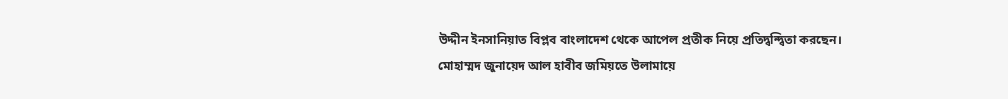উদ্দীন ইনসানিয়াত বিপ্লব বাংলাদেশ থেকে আপেল প্রতীক নিয়ে প্রতিদ্বন্দ্বিতা করছেন। মোহাম্মদ জুনায়েদ আল হাবীব জমিয়তে উলামায়ে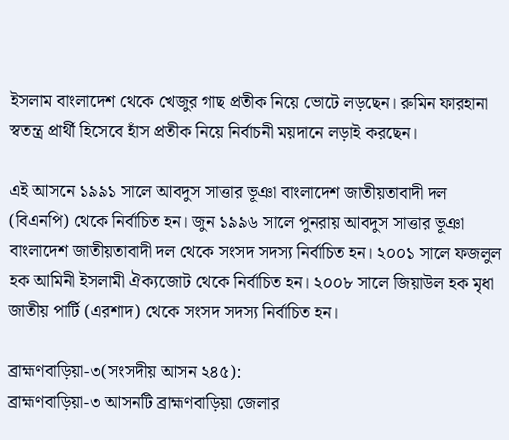ইসলাম বাংলাদেশ থেকে খেজুর গাছ প্রতীক নিয়ে ভোটে লড়ছেন। রুমিন ফারহানা স্বতন্ত্র প্রার্থী হিসেবে হাঁস প্রতীক নিয়ে নির্বাচনী ময়দানে লড়াই করছেন।

এই আসনে ১৯৯১ সালে আবদুস সাত্তার ভূঞা বাংলাদেশ জাতীয়তাবাদী দল (বিএনপি) থেকে নির্বাচিত হন। জুন ১৯৯৬ সালে পুনরায় আবদুস সাত্তার ভূঞা বাংলাদেশ জাতীয়তাবাদী দল থেকে সংসদ সদস্য নির্বাচিত হন। ২০০১ সালে ফজলুল হক আমিনী ইসলামী ঐক্যজোট থেকে নির্বাচিত হন। ২০০৮ সালে জিয়াউল হক মৃধা জাতীয় পার্টি (এরশাদ) থেকে সংসদ সদস্য নির্বাচিত হন।

ব্রাহ্মণবাড়িয়া-৩(সংসদীয় আসন ২৪৫):
ব্রাহ্মণবাড়িয়া-৩ আসনটি ব্রাহ্মণবাড়িয়া জেলার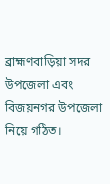ব্রাহ্মণবাড়িয়া সদর উপজেলা এবং বিজয়নগর উপজেলা নিয়ে গঠিত।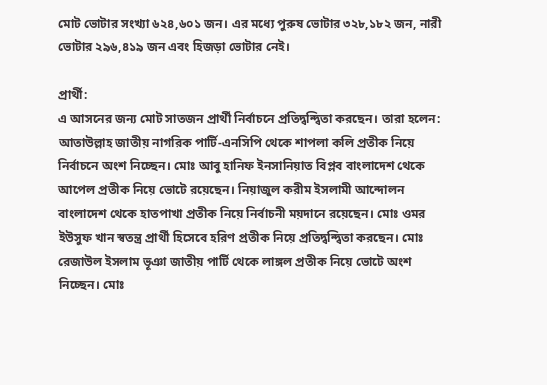মোট ভোটার সংখ্যা ৬২৪,৬০১ জন। এর মধ্যে পুরুষ ভোটার ৩২৮,১৮২ জন, নারী ভোটার ২৯৬,৪১৯ জন এবং হিজড়া ভোটার নেই।

প্রার্থী:
এ আসনের জন্য মোট সাতজন প্রার্থী নির্বাচনে প্রতিদ্বন্দ্বিতা করছেন। তারা হলেন: আতাউল্লাহ জাতীয় নাগরিক পার্টি-এনসিপি থেকে শাপলা কলি প্রতীক নিয়ে নির্বাচনে অংশ নিচ্ছেন। মোঃ আবু হানিফ ইনসানিয়াত বিপ্লব বাংলাদেশ থেকে আপেল প্রতীক নিয়ে ভোটে রয়েছেন। নিয়াজুল করীম ইসলামী আন্দোলন বাংলাদেশ থেকে হাতপাখা প্রতীক নিয়ে নির্বাচনী ময়দানে রয়েছেন। মোঃ ওমর ইউসুফ খান স্বতন্ত্র প্রার্থী হিসেবে হরিণ প্রতীক নিয়ে প্রতিদ্বন্দ্বিতা করছেন। মোঃ রেজাউল ইসলাম ভূঞা জাতীয় পার্টি থেকে লাঙ্গল প্রতীক নিয়ে ভোটে অংশ নিচ্ছেন। মোঃ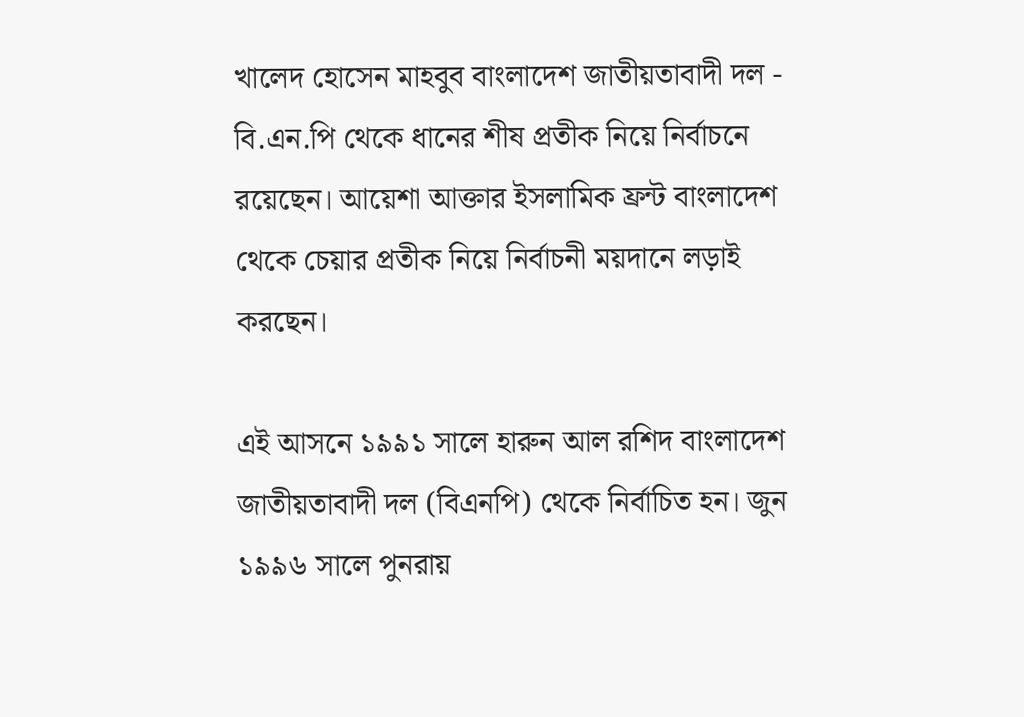খালেদ হোসেন মাহবুব বাংলাদেশ জাতীয়তাবাদী দল - বি.এন.পি থেকে ধানের শীষ প্রতীক নিয়ে নির্বাচনে রয়েছেন। আয়েশা আক্তার ইসলামিক ফ্রন্ট বাংলাদেশ থেকে চেয়ার প্রতীক নিয়ে নির্বাচনী ময়দানে লড়াই করছেন।

এই আসনে ১৯৯১ সালে হারুন আল রশিদ বাংলাদেশ জাতীয়তাবাদী দল (বিএনপি) থেকে নির্বাচিত হন। জুন ১৯৯৬ সালে পুনরায়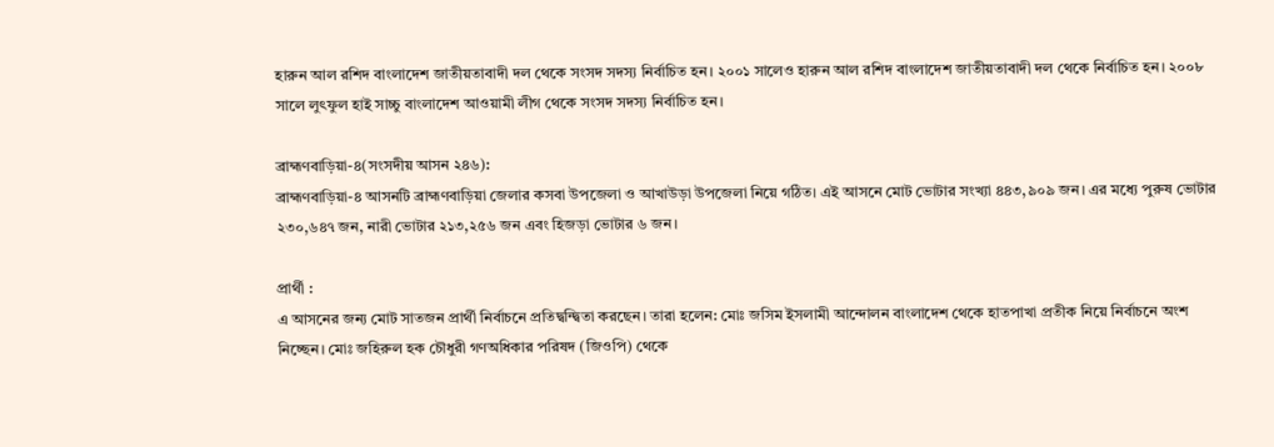হারুন আল রশিদ বাংলাদেশ জাতীয়তাবাদী দল থেকে সংসদ সদস্য নির্বাচিত হন। ২০০১ সালেও হারুন আল রশিদ বাংলাদেশ জাতীয়তাবাদী দল থেকে নির্বাচিত হন। ২০০৮ সালে লুৎফুল হাই সাচ্চু বাংলাদেশ আওয়ামী লীগ থেকে সংসদ সদস্য নির্বাচিত হন।

ব্রাহ্মণবাড়িয়া-৪(সংসদীয় আসন ২৪৬):
ব্রাহ্মণবাড়িয়া-৪ আসনটি ব্রাহ্মণবাড়িয়া জেলার কসবা উপজেলা ও আখাউড়া উপজেলা নিয়ে গঠিত। এই আসনে মোট ভোটার সংখ্যা ৪৪৩,৯০৯ জন। এর মধ্যে পুরুষ ভোটার ২৩০,৬৪৭ জন, নারী ভোটার ২১৩,২৫৬ জন এবং হিজড়া ভোটার ৬ জন।

প্রার্থী :
এ আসনের জন্য মোট সাতজন প্রার্থী নির্বাচনে প্রতিদ্বন্দ্বিতা করছেন। তারা হলেন: মোঃ জসিম ইসলামী আন্দোলন বাংলাদেশ থেকে হাতপাখা প্রতীক নিয়ে নির্বাচনে অংশ নিচ্ছেন। মোঃ জহিরুল হক চৌধুরী গণঅধিকার পরিষদ (জিওপি) থেকে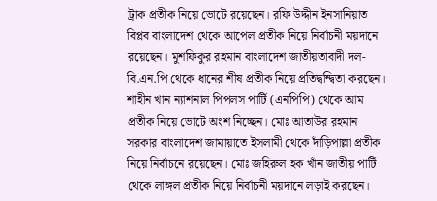ট্রাক প্রতীক নিয়ে ভোটে রয়েছেন। রফি উদ্দীন ইনসানিয়াত বিপ্লব বাংলাদেশ থেকে আপেল প্রতীক নিয়ে নির্বাচনী ময়দানে রয়েছেন। মুশফিকুর রহমান বাংলাদেশ জাতীয়তাবাদী দল-বি.এন.পি থেকে ধানের শীষ প্রতীক নিয়ে প্রতিদ্বন্দ্বিতা করছেন। শাহীন খান ন্যাশনাল পিপলস পার্টি (এনপিপি) থেকে আম প্রতীক নিয়ে ভোটে অংশ নিচ্ছেন। মোঃ আতাউর রহমান সরকার বাংলাদেশ জামায়াতে ইসলামী থেকে দাঁড়িপাল্লা প্রতীক নিয়ে নির্বাচনে রয়েছেন। মোঃ জহিরুল হক খাঁন জাতীয় পার্টি থেকে লাঙ্গল প্রতীক নিয়ে নির্বাচনী ময়দানে লড়াই করছেন।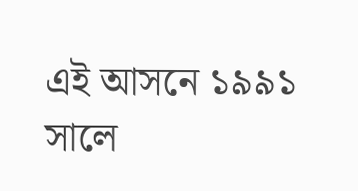এই আসনে ১৯৯১ সালে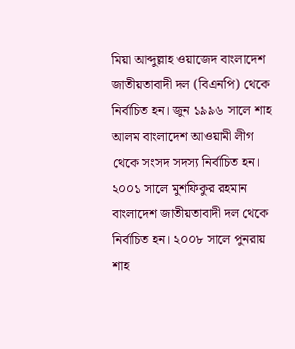মিয়া আব্দুল্লাহ ওয়াজেদ বাংলাদেশ জাতীয়তাবাদী দল (বিএনপি) থেকে নির্বাচিত হন। জুন ১৯৯৬ সালে শাহ আলম বাংলাদেশ আওয়ামী লীগ থেকে সংসদ সদস্য নির্বাচিত হন। ২০০১ সালে মুশফিকুর রহমান বাংলাদেশ জাতীয়তাবাদী দল থেকে নির্বাচিত হন। ২০০৮ সালে পুনরায় শাহ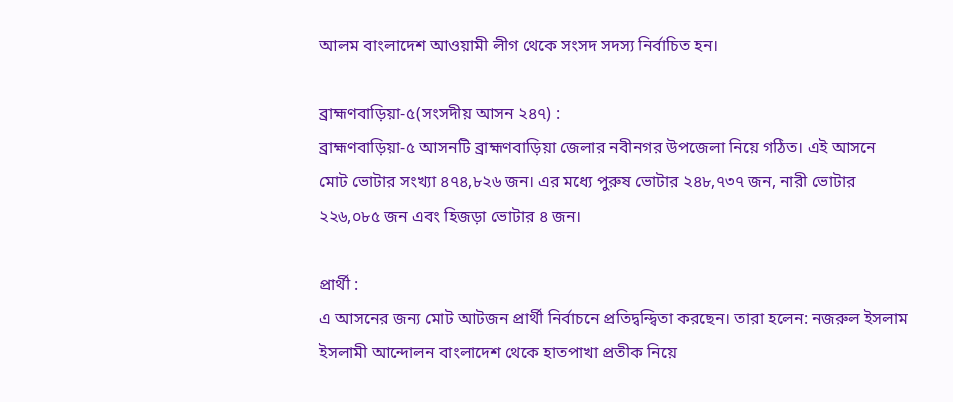আলম বাংলাদেশ আওয়ামী লীগ থেকে সংসদ সদস্য নির্বাচিত হন।

ব্রাহ্মণবাড়িয়া-৫(সংসদীয় আসন ২৪৭) :
ব্রাহ্মণবাড়িয়া-৫ আসনটি ব্রাহ্মণবাড়িয়া জেলার নবীনগর উপজেলা নিয়ে গঠিত। এই আসনে মোট ভোটার সংখ্যা ৪৭৪,৮২৬ জন। এর মধ্যে পুরুষ ভোটার ২৪৮,৭৩৭ জন, নারী ভোটার ২২৬,০৮৫ জন এবং হিজড়া ভোটার ৪ জন।

প্রার্থী :
এ আসনের জন্য মোট আটজন প্রার্থী নির্বাচনে প্রতিদ্বন্দ্বিতা করছেন। তারা হলেন: নজরুল ইসলাম ইসলামী আন্দোলন বাংলাদেশ থেকে হাতপাখা প্রতীক নিয়ে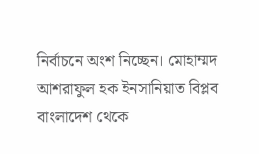নির্বাচনে অংশ নিচ্ছেন। মোহাম্মদ আশরাফুল হক ইনসানিয়াত বিপ্লব বাংলাদেশ থেকে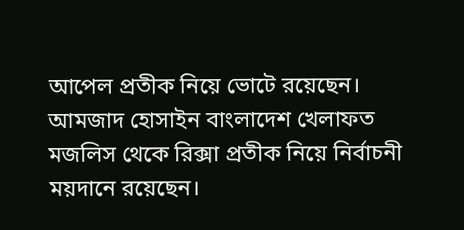আপেল প্রতীক নিয়ে ভোটে রয়েছেন। আমজাদ হোসাইন বাংলাদেশ খেলাফত মজলিস থেকে রিক্সা প্রতীক নিয়ে নির্বাচনী ময়দানে রয়েছেন।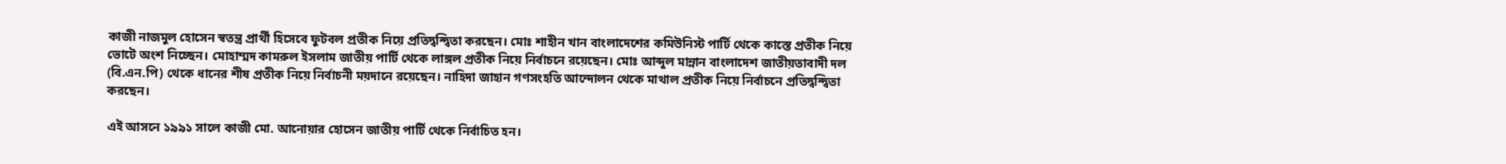কাজী নাজমুল হোসেন স্বতন্ত্র প্রার্থী হিসেবে ফুটবল প্রতীক নিয়ে প্রতিদ্বন্দ্বিতা করছেন। মোঃ শাহীন খান বাংলাদেশের কমিউনিস্ট পার্টি থেকে কাস্তে প্রতীক নিয়ে ভোটে অংশ নিচ্ছেন। মোহাম্মদ কামরুল ইসলাম জাতীয় পার্টি থেকে লাঙ্গল প্রতীক নিয়ে নির্বাচনে রয়েছেন। মোঃ আব্দুল মান্নান বাংলাদেশ জাতীয়তাবাদী দল (বি.এন.পি) থেকে ধানের শীষ প্রতীক নিয়ে নির্বাচনী ময়দানে রয়েছেন। নাহিদা জাহান গণসংহতি আন্দোলন থেকে মাথাল প্রতীক নিয়ে নির্বাচনে প্রতিদ্বন্দ্বিতা করছেন।

এই আসনে ১৯৯১ সালে কাজী মো. আনোয়ার হোসেন জাতীয় পার্টি থেকে নির্বাচিত হন।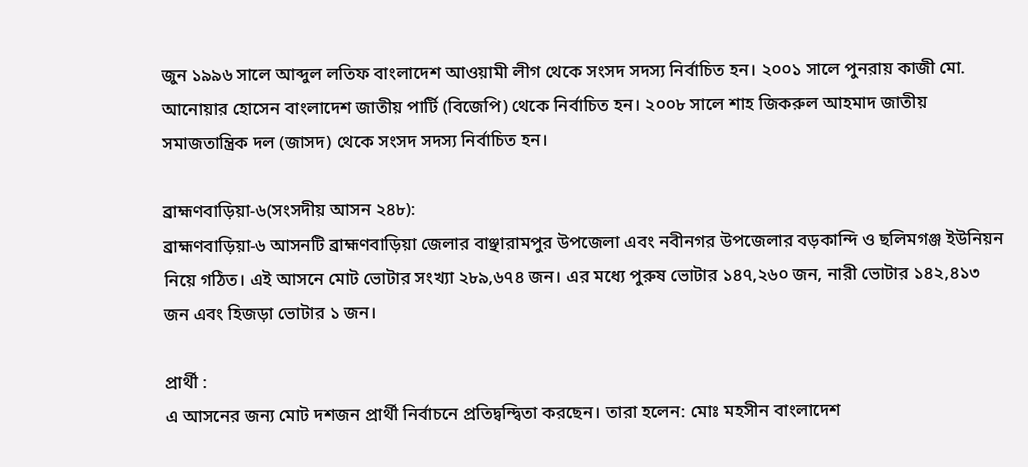জুন ১৯৯৬ সালে আব্দুল লতিফ বাংলাদেশ আওয়ামী লীগ থেকে সংসদ সদস্য নির্বাচিত হন। ২০০১ সালে পুনরায় কাজী মো. আনোয়ার হোসেন বাংলাদেশ জাতীয় পার্টি (বিজেপি) থেকে নির্বাচিত হন। ২০০৮ সালে শাহ জিকরুল আহমাদ জাতীয় সমাজতান্ত্রিক দল (জাসদ) থেকে সংসদ সদস্য নির্বাচিত হন।

ব্রাহ্মণবাড়িয়া-৬(সংসদীয় আসন ২৪৮):
ব্রাহ্মণবাড়িয়া-৬ আসনটি ব্রাহ্মণবাড়িয়া জেলার বাঞ্ছারামপুর উপজেলা এবং নবীনগর উপজেলার বড়কান্দি ও ছলিমগঞ্জ ইউনিয়ন নিয়ে গঠিত। এই আসনে মোট ভোটার সংখ্যা ২৮৯,৬৭৪ জন। এর মধ্যে পুরুষ ভোটার ১৪৭,২৬০ জন, নারী ভোটার ১৪২,৪১৩ জন এবং হিজড়া ভোটার ১ জন।

প্রার্থী :
এ আসনের জন্য মোট দশজন প্রার্থী নির্বাচনে প্রতিদ্বন্দ্বিতা করছেন। তারা হলেন: মোঃ মহসীন বাংলাদেশ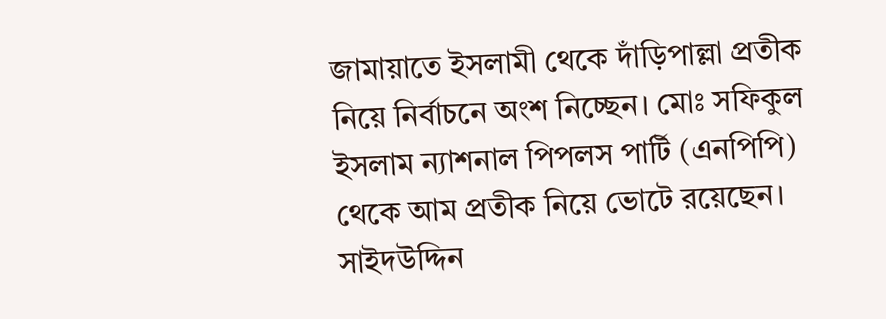জামায়াতে ইসলামী থেকে দাঁড়িপাল্লা প্রতীক নিয়ে নির্বাচনে অংশ নিচ্ছেন। মোঃ সফিকুল ইসলাম ন্যাশনাল পিপলস পার্টি (এনপিপি) থেকে আম প্রতীক নিয়ে ভোটে রয়েছেন। সাইদউদ্দিন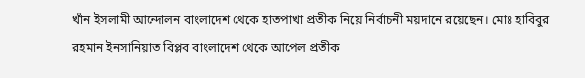খাঁন ইসলামী আন্দোলন বাংলাদেশ থেকে হাতপাখা প্রতীক নিয়ে নির্বাচনী ময়দানে রয়েছেন। মোঃ হাবিবুর রহমান ইনসানিয়াত বিপ্লব বাংলাদেশ থেকে আপেল প্রতীক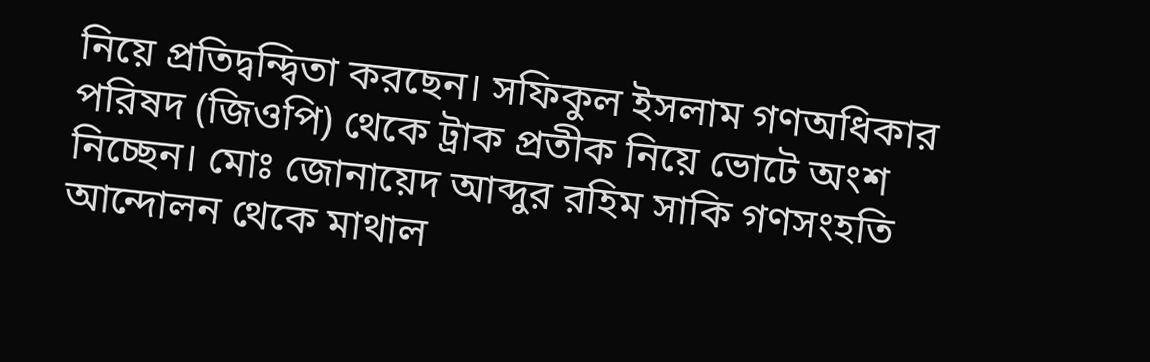নিয়ে প্রতিদ্বন্দ্বিতা করছেন। সফিকুল ইসলাম গণঅধিকার পরিষদ (জিওপি) থেকে ট্রাক প্রতীক নিয়ে ভোটে অংশ নিচ্ছেন। মোঃ জোনায়েদ আব্দুর রহিম সাকি গণসংহতি আন্দোলন থেকে মাথাল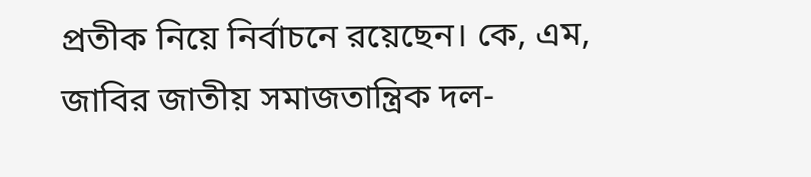প্রতীক নিয়ে নির্বাচনে রয়েছেন। কে, এম, জাবির জাতীয় সমাজতান্ত্রিক দল-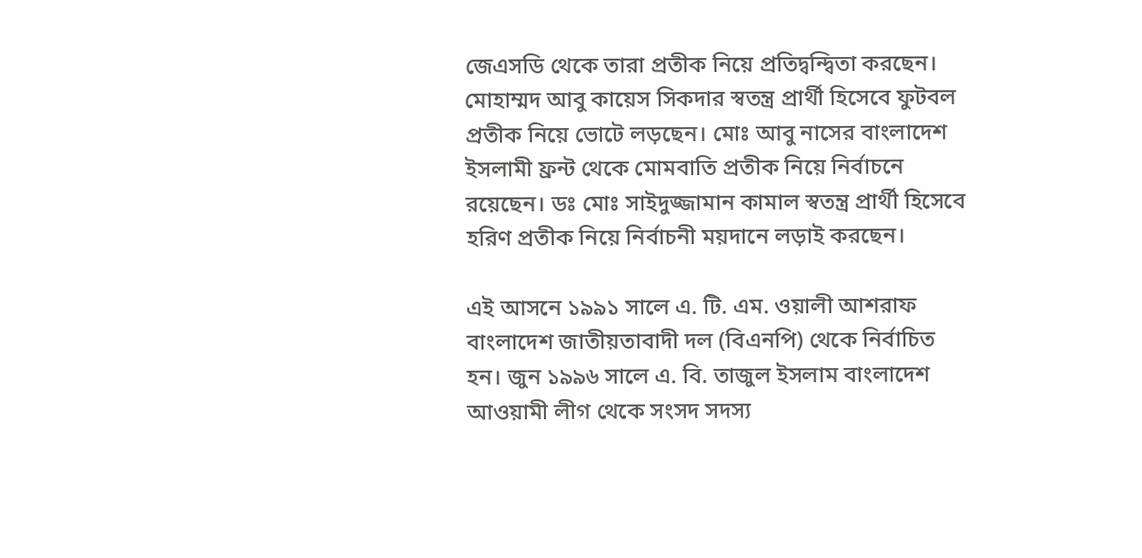জেএসডি থেকে তারা প্রতীক নিয়ে প্রতিদ্বন্দ্বিতা করছেন। মোহাম্মদ আবু কায়েস সিকদার স্বতন্ত্র প্রার্থী হিসেবে ফুটবল প্রতীক নিয়ে ভোটে লড়ছেন। মোঃ আবু নাসের বাংলাদেশ ইসলামী ফ্রন্ট থেকে মোমবাতি প্রতীক নিয়ে নির্বাচনে রয়েছেন। ডঃ মোঃ সাইদুজ্জামান কামাল স্বতন্ত্র প্রার্থী হিসেবে হরিণ প্রতীক নিয়ে নির্বাচনী ময়দানে লড়াই করছেন।

এই আসনে ১৯৯১ সালে এ. টি. এম. ওয়ালী আশরাফ বাংলাদেশ জাতীয়তাবাদী দল (বিএনপি) থেকে নির্বাচিত হন। জুন ১৯৯৬ সালে এ. বি. তাজুল ইসলাম বাংলাদেশ আওয়ামী লীগ থেকে সংসদ সদস্য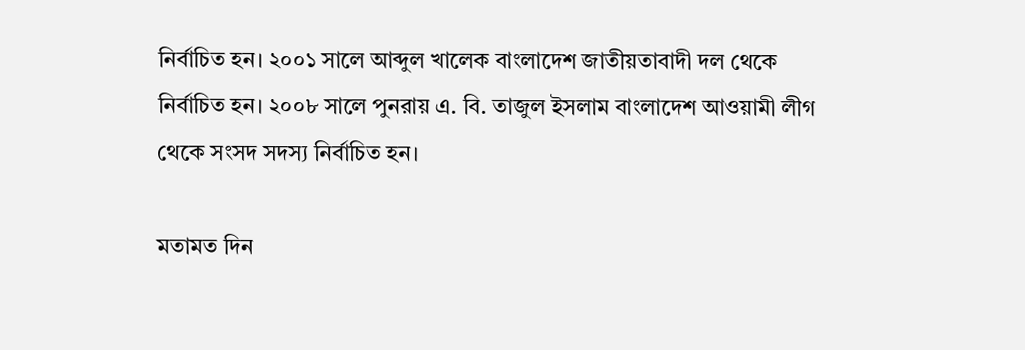নির্বাচিত হন। ২০০১ সালে আব্দুল খালেক বাংলাদেশ জাতীয়তাবাদী দল থেকে নির্বাচিত হন। ২০০৮ সালে পুনরায় এ. বি. তাজুল ইসলাম বাংলাদেশ আওয়ামী লীগ থেকে সংসদ সদস্য নির্বাচিত হন।

মতামত দিন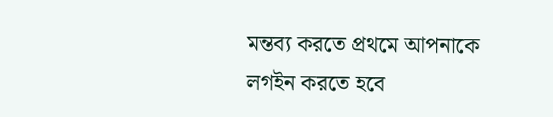মন্তব্য করতে প্রথমে আপনাকে লগইন করতে হবে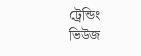ট্রেন্ডিং ভিউজ